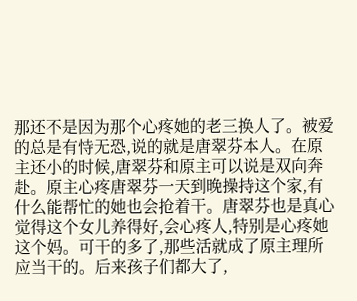那还不是因为那个心疼她的老三换人了。被爱的总是有恃无恐,说的就是唐翠芬本人。在原主还小的时候,唐翠芬和原主可以说是双向奔赴。原主心疼唐翠芬一天到晚操持这个家,有什么能帮忙的她也会抢着干。唐翠芬也是真心觉得这个女儿养得好,会心疼人,特别是心疼她这个妈。可干的多了,那些活就成了原主理所应当干的。后来孩子们都大了,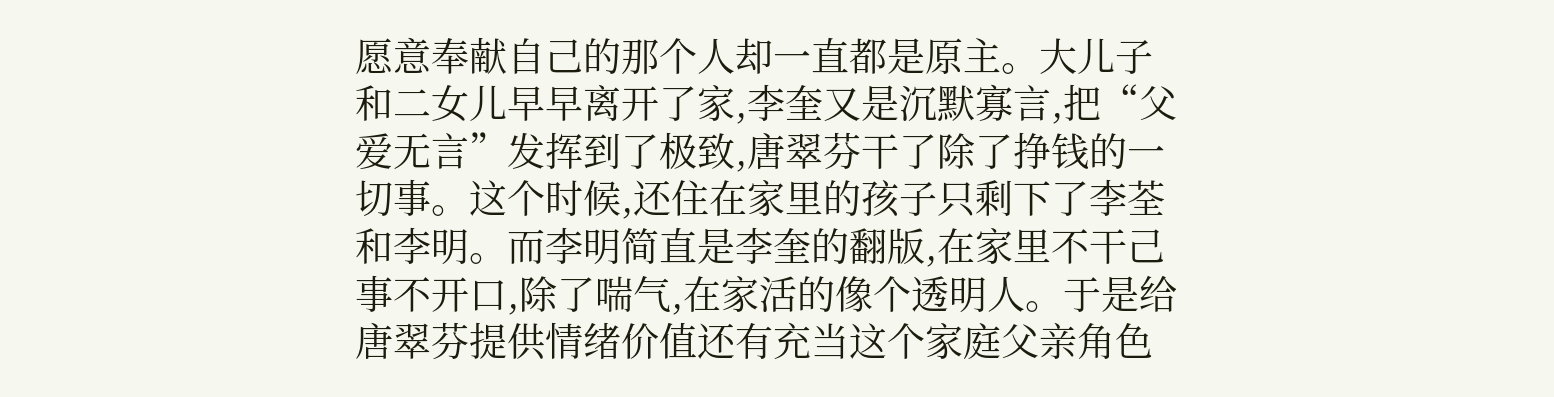愿意奉献自己的那个人却一直都是原主。大儿子和二女儿早早离开了家,李奎又是沉默寡言,把“父爱无言”发挥到了极致,唐翠芬干了除了挣钱的一切事。这个时候,还住在家里的孩子只剩下了李荃和李明。而李明简直是李奎的翻版,在家里不干己事不开口,除了喘气,在家活的像个透明人。于是给唐翠芬提供情绪价值还有充当这个家庭父亲角色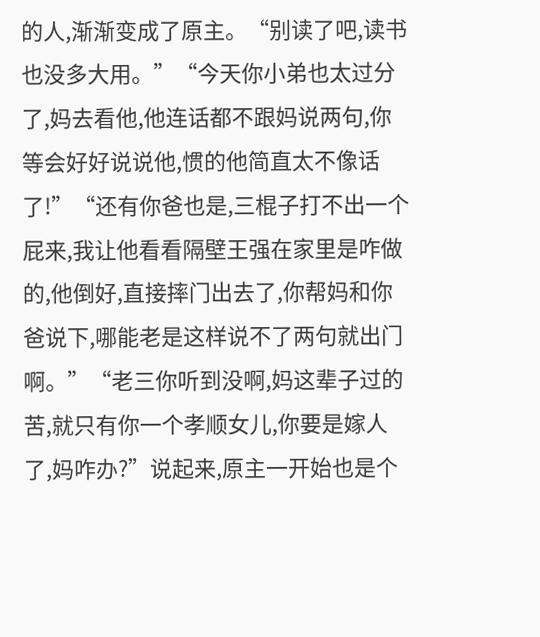的人,渐渐变成了原主。“别读了吧,读书也没多大用。”“今天你小弟也太过分了,妈去看他,他连话都不跟妈说两句,你等会好好说说他,惯的他简直太不像话了!”“还有你爸也是,三棍子打不出一个屁来,我让他看看隔壁王强在家里是咋做的,他倒好,直接摔门出去了,你帮妈和你爸说下,哪能老是这样说不了两句就出门啊。”“老三你听到没啊,妈这辈子过的苦,就只有你一个孝顺女儿,你要是嫁人了,妈咋办?”说起来,原主一开始也是个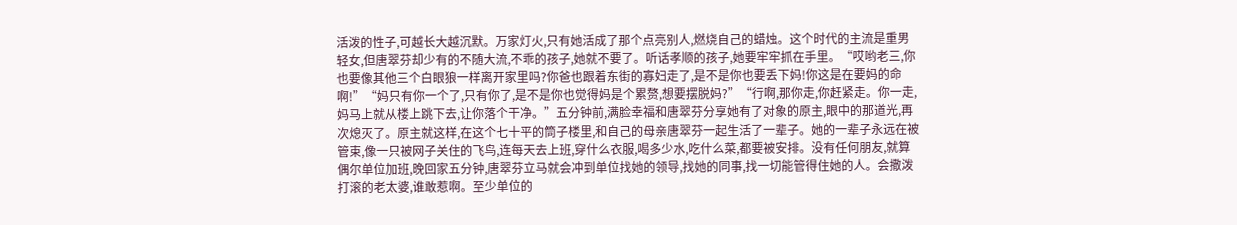活泼的性子,可越长大越沉默。万家灯火,只有她活成了那个点亮别人,燃烧自己的蜡烛。这个时代的主流是重男轻女,但唐翠芬却少有的不随大流,不乖的孩子,她就不要了。听话孝顺的孩子,她要牢牢抓在手里。“哎哟老三,你也要像其他三个白眼狼一样离开家里吗?你爸也跟着东街的寡妇走了,是不是你也要丢下妈!你这是在要妈的命啊!”“妈只有你一个了,只有你了,是不是你也觉得妈是个累赘,想要摆脱妈?”“行啊,那你走,你赶紧走。你一走,妈马上就从楼上跳下去,让你落个干净。”五分钟前,满脸幸福和唐翠芬分享她有了对象的原主,眼中的那道光,再次熄灭了。原主就这样,在这个七十平的筒子楼里,和自己的母亲唐翠芬一起生活了一辈子。她的一辈子永远在被管束,像一只被网子关住的飞鸟,连每天去上班,穿什么衣服,喝多少水,吃什么菜,都要被安排。没有任何朋友,就算偶尔单位加班,晚回家五分钟,唐翠芬立马就会冲到单位找她的领导,找她的同事,找一切能管得住她的人。会撒泼打滚的老太婆,谁敢惹啊。至少单位的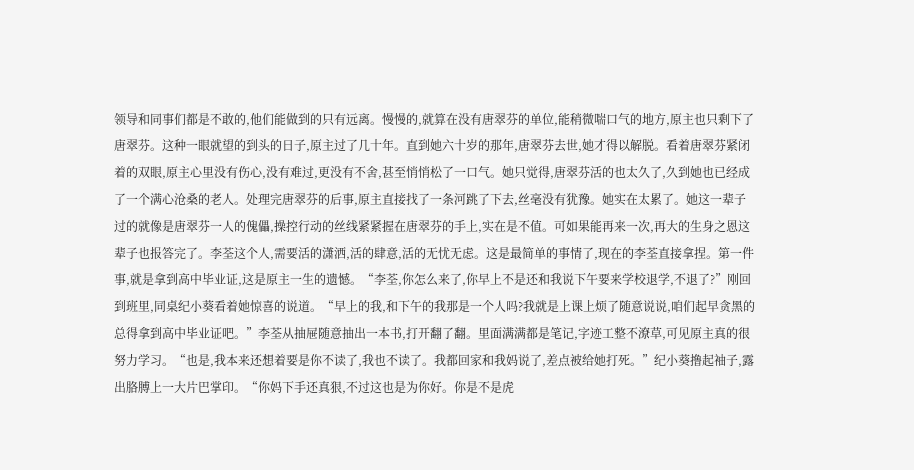领导和同事们都是不敢的,他们能做到的只有远离。慢慢的,就算在没有唐翠芬的单位,能稍微喘口气的地方,原主也只剩下了唐翠芬。这种一眼就望的到头的日子,原主过了几十年。直到她六十岁的那年,唐翠芬去世,她才得以解脱。看着唐翠芬紧闭着的双眼,原主心里没有伤心,没有难过,更没有不舍,甚至悄悄松了一口气。她只觉得,唐翠芬活的也太久了,久到她也已经成了一个满心沧桑的老人。处理完唐翠芬的后事,原主直接找了一条河跳了下去,丝毫没有犹豫。她实在太累了。她这一辈子过的就像是唐翠芬一人的傀儡,操控行动的丝线紧紧握在唐翠芬的手上,实在是不值。可如果能再来一次,再大的生身之恩这辈子也报答完了。李荃这个人,需要活的潇洒,活的肆意,活的无忧无虑。这是最简单的事情了,现在的李荃直接拿捏。第一件事,就是拿到高中毕业证,这是原主一生的遗憾。“李荃,你怎么来了,你早上不是还和我说下午要来学校退学,不退了?”刚回到班里,同桌纪小葵看着她惊喜的说道。“早上的我,和下午的我那是一个人吗?我就是上课上烦了随意说说,咱们起早贪黑的总得拿到高中毕业证吧。”李荃从抽屉随意抽出一本书,打开翻了翻。里面满满都是笔记,字迹工整不潦草,可见原主真的很努力学习。“也是,我本来还想着要是你不读了,我也不读了。我都回家和我妈说了,差点被给她打死。”纪小葵撸起袖子,露出胳膊上一大片巴掌印。“你妈下手还真狠,不过这也是为你好。你是不是虎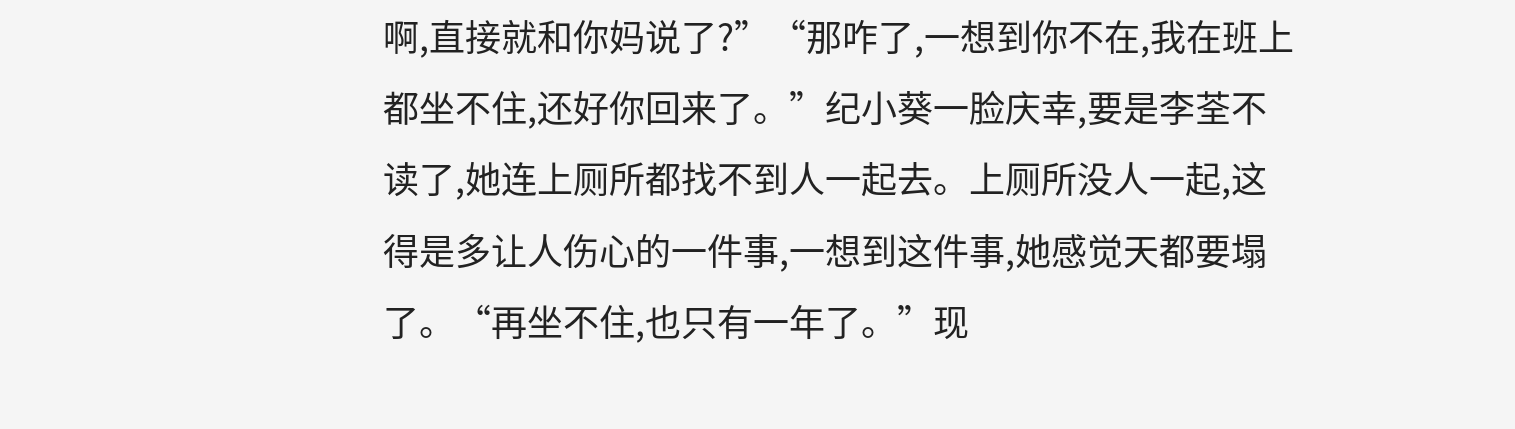啊,直接就和你妈说了?”“那咋了,一想到你不在,我在班上都坐不住,还好你回来了。”纪小葵一脸庆幸,要是李荃不读了,她连上厕所都找不到人一起去。上厕所没人一起,这得是多让人伤心的一件事,一想到这件事,她感觉天都要塌了。“再坐不住,也只有一年了。”现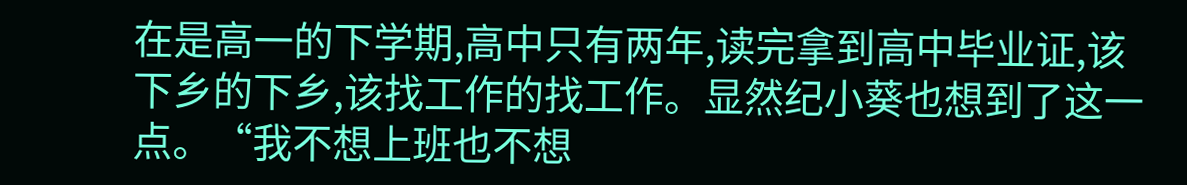在是高一的下学期,高中只有两年,读完拿到高中毕业证,该下乡的下乡,该找工作的找工作。显然纪小葵也想到了这一点。“我不想上班也不想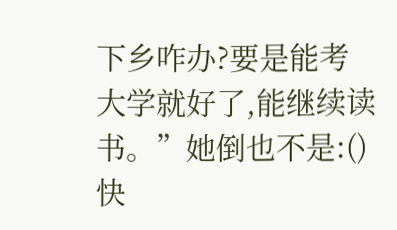下乡咋办?要是能考大学就好了,能继续读书。”她倒也不是:()快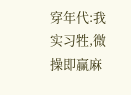穿年代:我实习牲,微操即赢麻